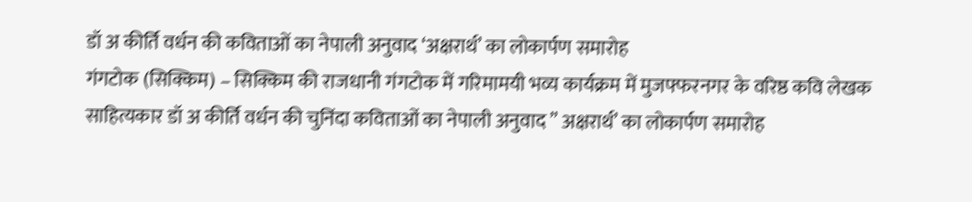डॉ अ कीर्ति वर्धन की कविताओं का नेपाली अनुवाद ‘अक्षरार्थ’ का लोकार्पण समारोह
गंगटोक (सिक्किम) – सिक्किम की राजधानी गंगटोक में गरिमामयी भव्य कार्यक्रम में मुजफ्फरनगर के वरिष्ठ कवि लेखक साहित्यकार डॉ अ कीर्ति वर्धन की चुनिंदा कविताओं का नेपाली अनुवाद ” अक्षरार्थ’ का लोकार्पण समारोह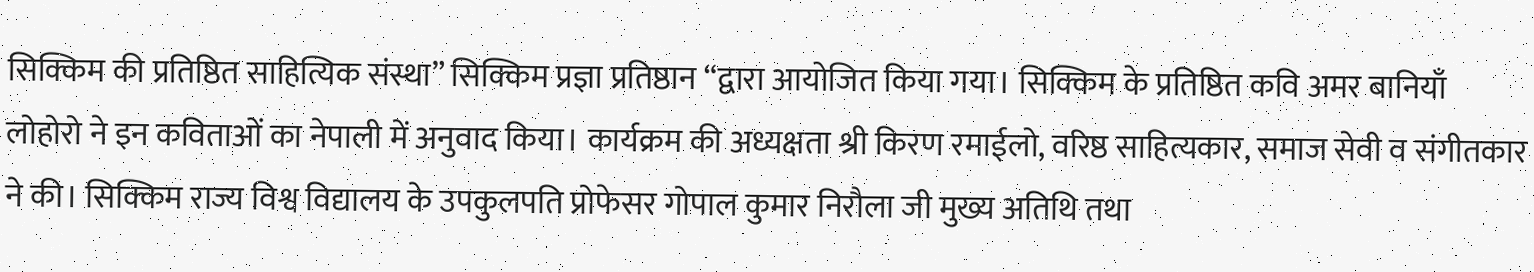सिक्किम की प्रतिष्ठित साहित्यिक संस्था” सिक्किम प्रज्ञा प्रतिष्ठान “द्वारा आयोजित किया गया। सिक्किम के प्रतिष्ठित कवि अमर बानियाँ लोहोरो ने इन कविताओं का नेपाली में अनुवाद किया। कार्यक्रम की अध्यक्षता श्री किरण रमाईलो, वरिष्ठ साहित्यकार, समाज सेवी व संगीतकार ने की। सिक्किम राज्य विश्व विद्यालय के उपकुलपति प्रोफेसर गोपाल कुमार निरौला जी मुख्य अतिथि तथा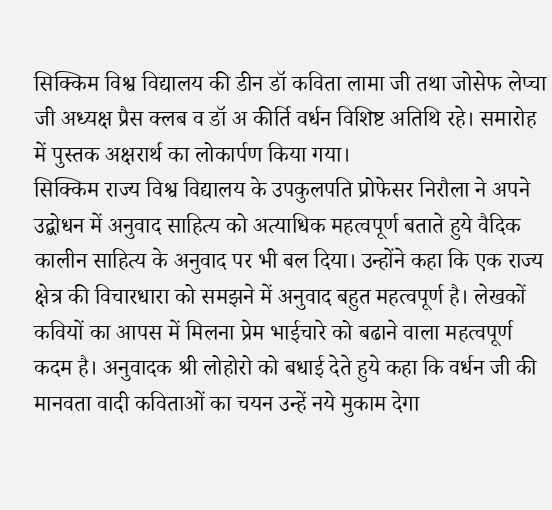सिक्किम विश्व विद्यालय की डीन डॉ कविता लामा जी तथा जोसेफ लेप्चा जी अध्यक्ष प्रैस क्लब व डॉ अ कीर्ति वर्धन विशिष्ट अतिथि रहे। समारोह में पुस्तक अक्षरार्थ का लोकार्पण किया गया।
सिक्किम राज्य विश्व विद्यालय के उपकुलपति प्रोफेसर निरौला ने अपने उद्बोधन में अनुवाद साहित्य को अत्याधिक महत्वपूर्ण बताते हुये वैदिक कालीन साहित्य के अनुवाद पर भी बल दिया। उन्होंने कहा कि एक राज्य क्षेत्र की विचारधारा को समझने में अनुवाद बहुत महत्वपूर्ण है। लेखकों कवियों का आपस में मिलना प्रेम भाईचारे को बढाने वाला महत्वपूर्ण कदम है। अनुवादक श्री लोहोरो को बधाई देते हुये कहा कि वर्धन जी की मानवता वादी कविताओं का चयन उन्हें नये मुकाम देगा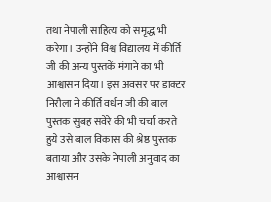तथा नेपाली साहित्य को समृद्ध भी करेगा। उन्होंने विश्व विद्यालय में कीर्ति जी की अन्य पुस्तकें मंगाने का भी आश्वासन दिया। इस अवसर पर डाक्टर निरौला ने कीर्ति वर्धन जी की बाल पुस्तक सुबह सवेरे की भी चर्चा करते हुये उसे बाल विकास की श्रेष्ठ पुस्तक बताया और उसके नेपाली अनुवाद का आश्वासन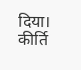दिया।
कीर्ति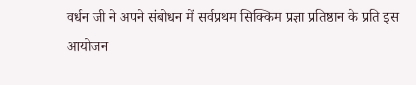वर्धन जी ने अपने संबोधन में सर्वप्रथम सिक्किम प्रज्ञा प्रतिष्ठान के प्रति इस आयोजन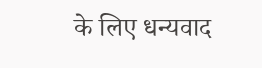के लिए धन्यवाद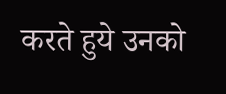करते हुये उनको